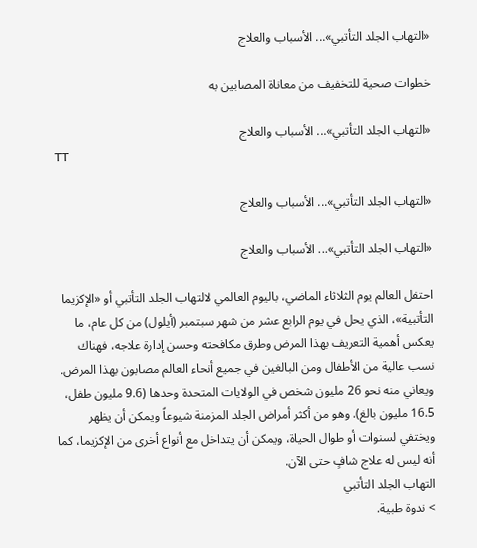«التهاب الجلد التأتبي»... الأسباب والعلاج

خطوات صحية للتخفيف من معاناة المصابين به

«التهاب الجلد التأتبي»... الأسباب والعلاج
TT

«التهاب الجلد التأتبي»... الأسباب والعلاج

«التهاب الجلد التأتبي»... الأسباب والعلاج

احتفل العالم يوم الثلاثاء الماضي، باليوم العالمي لالتهاب الجلد التأتبي أو «الإكزيما التأتبية»، الذي يحل في يوم الرابع عشر من شهر سبتمبر (أيلول) من كل عام، ما يعكس أهمية التعريف بهذا المرض وطرق مكافحته وحسن إدارة علاجه، فهناك نسب عالية من الأطفال ومن البالغين في جميع أنحاء العالم مصابون بهذا المرض. ويعاني منه نحو 26 مليون شخص في الولايات المتحدة وحدها (9.6 مليون طفل، 16.5 مليون بالغ). وهو من أكثر أمراض الجلد المزمنة شيوعاً ويمكن أن يظهر ويختفي لسنوات أو طوال الحياة، ويمكن أن يتداخل مع أنواع أخرى من الإكزيما، كما أنه ليس له علاج شافٍ حتى الآن.
التهاب الجلد التأتبي
> ندوة طبية.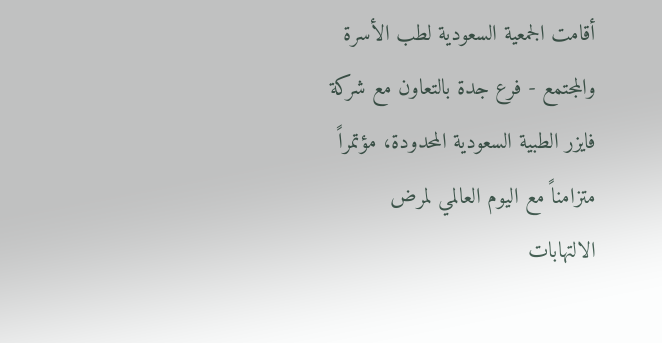أقامت الجمعية السعودية لطب الأسرة والمجتمع - فرع جدة بالتعاون مع شركة فايزر الطبية السعودية المحدودة، مؤتمراً متزامناً مع اليوم العالمي لمرض الالتهابات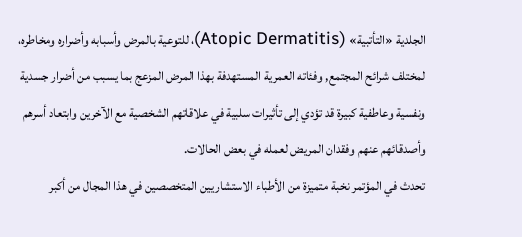الجلدية «التأتبية» (Atopic Dermatitis)، للتوعية بالمرض وأسبابه وأضراره ومخاطره، لمختلف شرائح المجتمع, وفئاته العمرية المستهدفة بهذا المرض المزعج بما يسبب من أضرار جسدية ونفسية وعاطفية كبيرة قد تؤدي إلى تأثيرات سلبية في علاقاتهم الشخصية مع الآخرين وابتعاد أسرهم وأصدقائهم عنهم وفقدان المريض لعمله في بعض الحالات.
تحدث في المؤتمر نخبة متميزة من الأطباء الاستشاريين المتخصصين في هذا المجال من أكبر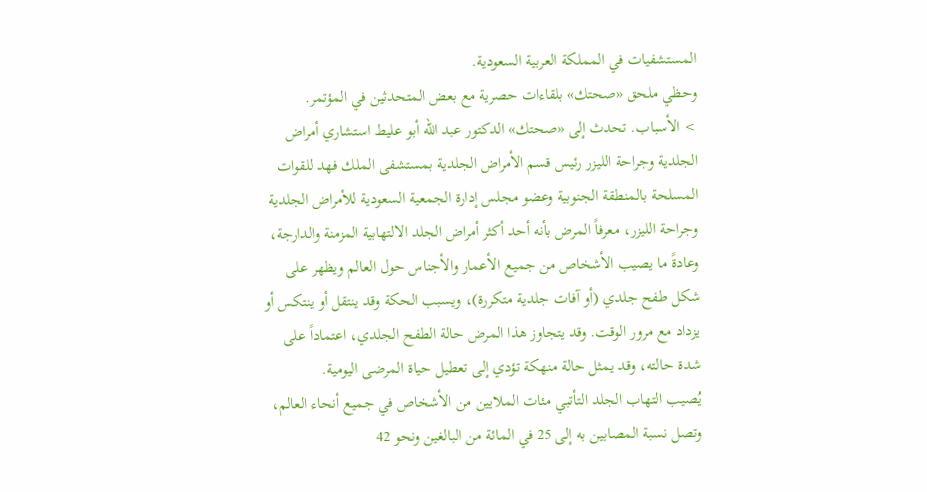المستشفيات في المملكة العربية السعودية.
وحظي ملحق «صحتك» بلقاءات حصرية مع بعض المتحدثين في المؤتمر.
> الأسباب. تحدث إلى «صحتك» الدكتور عبد الله أبو عليط استشاري أمراض الجلدية وجراحة الليزر رئيس قسم الأمراض الجلدية بمستشفى الملك فهد للقوات المسلحة بالمنطقة الجنوبية وعضو مجلس إدارة الجمعية السعودية للأمراض الجلدية وجراحة الليزر، معرفاً المرض بأنه أحد أكثر أمراض الجلد الالتهابية المزمنة والدارجة، وعادةً ما يصيب الأشخاص من جميع الأعمار والأجناس حول العالم ويظهر على شكل طفح جلدي (أو آفات جلدية متكررة)، ويسبب الحكة وقد ينتقل أو ينتكس أو يزداد مع مرور الوقت. وقد يتجاوز هذا المرض حالة الطفح الجلدي، اعتماداً على شدة حالته، وقد يمثل حالة منهكة تؤدي إلى تعطيل حياة المرضى اليومية.
يُصيب التهاب الجلد التأتبي مئات الملايين من الأشخاص في جميع أنحاء العالم، وتصل نسبة المصابين به إلى 25 في المائة من البالغين ونحو 42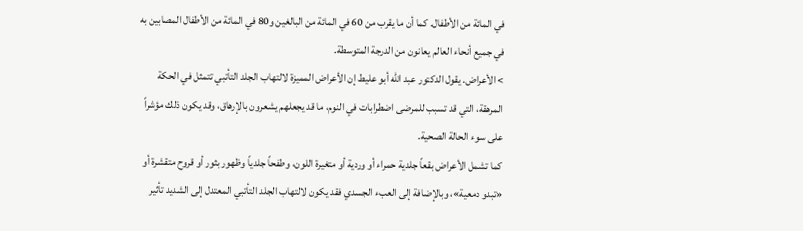في المائة من الأطفال. كما أن ما يقرب من 60 في المائة من البالغين و80 في المائة من الأطفال المصابين به في جميع أنحاء العالم يعانون من الدرجة المتوسطة.
> الأعراض. يقول الدكتور عبد الله أبو عليط إن الأعراض المميزة لالتهاب الجلد التأتبي تتمثل في الحكة المرهقة، التي قد تسبب للمرضى اضطرابات في النوم، ما قد يجعلهم يشعرون بالإرهاق، وقد يكون ذلك مؤشراً على سوء الحالة الصحية.
كما تشمل الأعراض بقعاً جلدية حمراء أو وردية أو متغيرة اللون، وطفحاً جلدياً وظهور بثور أو قروح متقشرة أو «تبدو دمعية»، وبالإضافة إلى العبء الجسدي فقد يكون لالتهاب الجلد التأتبي المعتدل إلى الشديد تأثير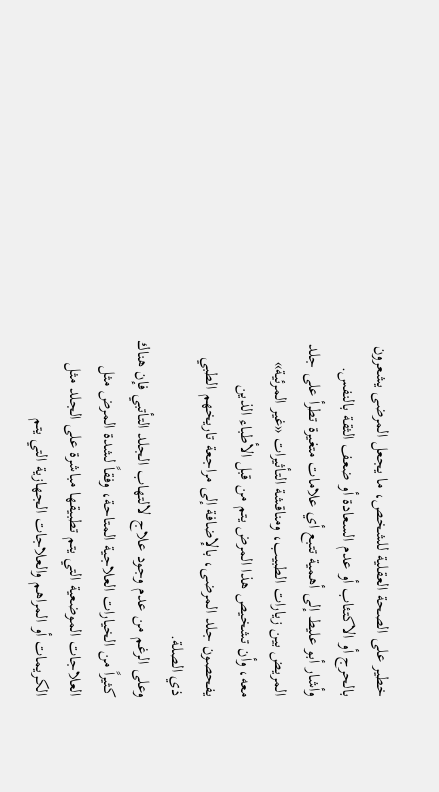خطير على الصحة العقلية للشخص، ما يجعل المرضى يشعرون بالحرج أو الاكتئاب أو عدم السعادة أو ضعف الثقة بالنفس.
وأشار أبو عليط إلى أهمية تتبع أي علامات متغيرة تطرأ على جلد المريض بين زيارات الطبيب، ومناقشة التأثيرات «غير المرئية» معه، وأن تشخيص هذا المرض يتم من قبل الأطباء الذين يفحصون جلد المرضى، بالإضافة إلى مراجعة تاريخهم الطبي ذي الصلة.
وعلى الرغم من عدم وجود علاج لالتهاب الجلد التأتبي فإن هناك كثيراً من الخيارات العلاجية المتاحة، وفقاً لشدة المرض مثل العلاجات الموضعية التي يتم تطبيقها مباشرة على الجلد مثل الكريمات أو المراهم والعلاجات الجهازية التي يتم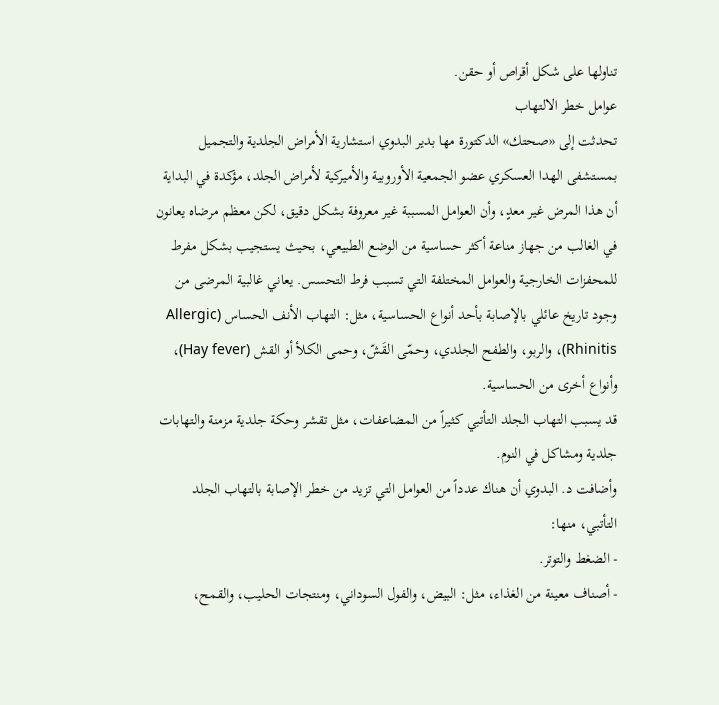تناولها على شكل أقراص أو حقن.
عوامل خطر الالتهاب
تحدثت إلى «صحتك» الدكتورة مها بدير البدوي استشارية الأمراض الجلدية والتجميل بمستشفى الهدا العسكري عضو الجمعية الأوروبية والأميركية لأمراض الجلد، مؤكدة في البداية أن هذا المرض غير معدٍ، وأن العوامل المسببة غير معروفة بشكل دقيق، لكن معظم مرضاه يعانون في الغالب من جهاز مناعة أكثر حساسية من الوضع الطبيعي، بحيث يستجيب بشكل مفرط للمحفزات الخارجية والعوامل المختلفة التي تسبب فرط التحسس. يعاني غالبية المرضى من وجود تاريخ عائلي بالإصابة بأحد أنواع الحساسية، مثل: التهاب الأنف الحساس (Allergic Rhinitis)، والربو، والطفح الجلدي، وحمّى القَشّ، وحمى الكلأ أو القش (Hay fever)، وأنواع أخرى من الحساسية.
قد يسبب التهاب الجلد التأتبي كثيراً من المضاعفات، مثل تقشر وحكة جلدية مزمنة والتهابات جلدية ومشاكل في النوم.
وأضافت د. البدوي أن هناك عدداً من العوامل التي تزيد من خطر الإصابة بالتهاب الجلد التأتبي، منها:
- الضغط والتوتر.
- أصناف معينة من الغذاء، مثل: البيض، والفول السوداني، ومنتجات الحليب، والقمح،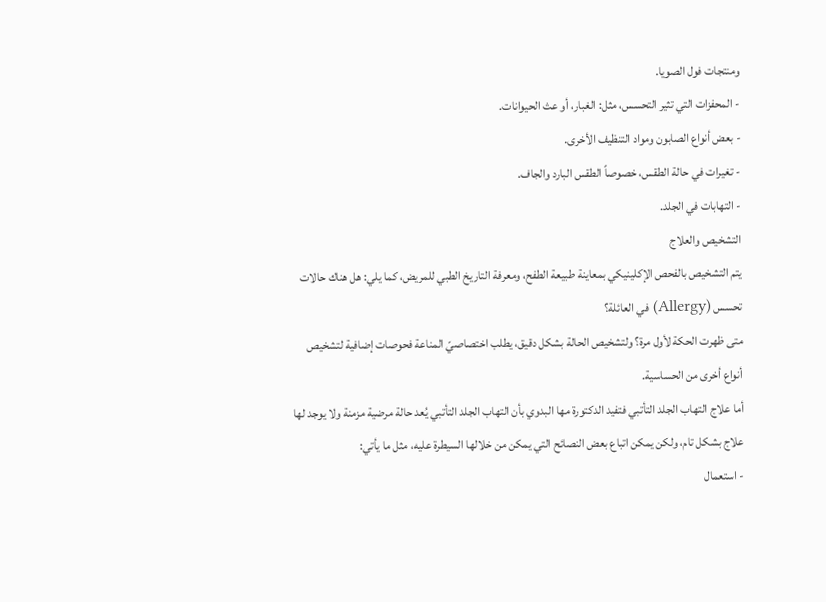ومنتجات فول الصويا.
- المحفزات التي تثير التحسس، مثل: الغبار، أو عث الحيوانات.
- بعض أنواع الصابون ومواد التنظيف الأخرى.
- تغيرات في حالة الطقس، خصوصاً الطقس البارد والجاف.
- التهابات في الجلد.
التشخيص والعلاج
يتم التشخيص بالفحص الإكلينيكي بمعاينة طبيعة الطفح، ومعرفة التاريخ الطبي للمريض، كما يلي: هل هناك حالات تحسس (Allergy) في العائلة؟
متى ظهرت الحكة لأول مرة؟ ولتشخيص الحالة بشكل دقيق، يطلب اختصاصيّ المناعة فحوصات إضافية لتشخيص أنواع أخرى من الحساسية.
أما علاج التهاب الجلد التأتبي فتفيد الدكتورة مها البدوي بأن التهاب الجلد التأتبي يُعد حالة مرضية مزمنة ولا يوجد لها علاج بشكل تام، ولكن يمكن اتباع بعض النصائح التي يمكن من خلالها السيطرة عليه، مثل ما يأتي:
- استعمال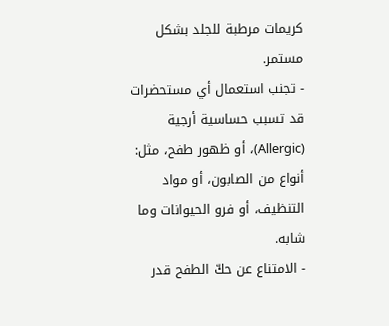كريمات مرطبة للجلد بشكل مستمر.
- تجنب استعمال أي مستحضرات قد تسبب حساسية أرجية (Allergic)، أو ظهور طفح، مثل: أنواع من الصابون، أو مواد التنظيف، أو فرو الحيوانات وما شابه.
- الامتناع عن حكّ الطفح قدر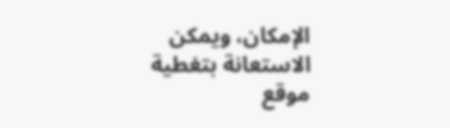الإمكان، ويمكن الاستعانة بتغطية موقع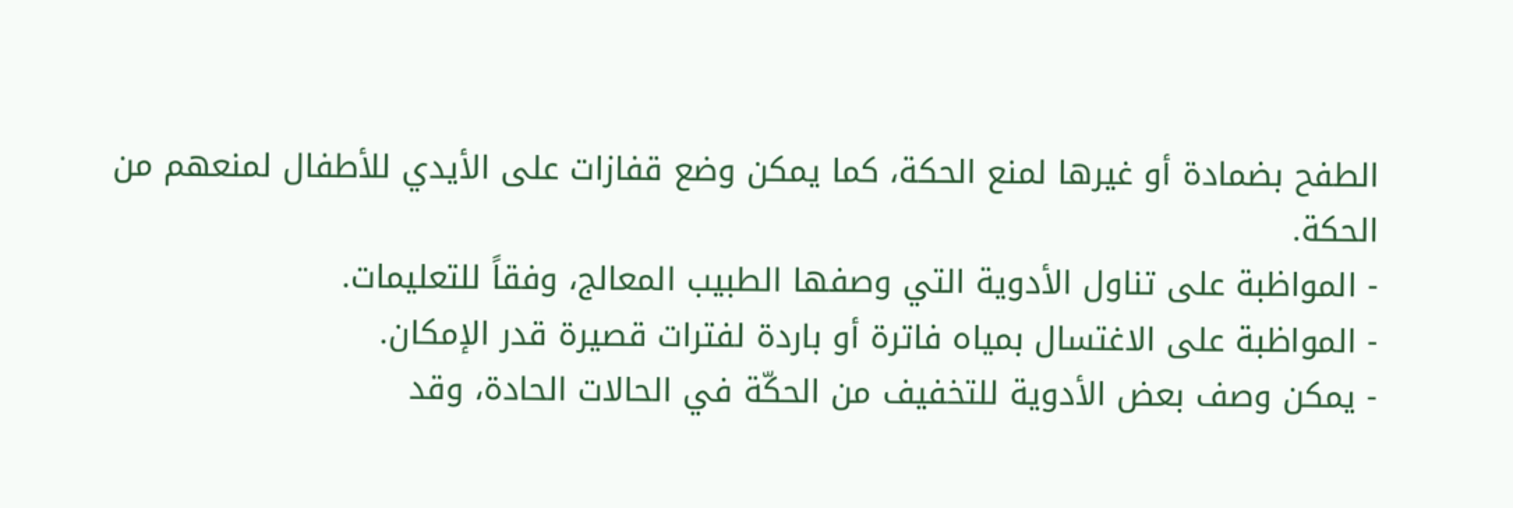الطفح بضمادة أو غيرها لمنع الحكة، كما يمكن وضع قفازات على الأيدي للأطفال لمنعهم من الحكة.
- المواظبة على تناول الأدوية التي وصفها الطبيب المعالج، وفقاً للتعليمات.
- المواظبة على الاغتسال بمياه فاترة أو باردة لفترات قصيرة قدر الإمكان.
- يمكن وصف بعض الأدوية للتخفيف من الحكّة في الحالات الحادة، وقد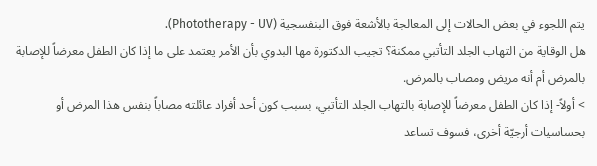يتم اللجوء في بعض الحالات إلى المعالجة بالأشعة فوق البنفسجية (Phototherapy - UV).
هل الوقاية من التهاب الجلد التأتبي ممكنة؟ تجيب الدكتورة مها البدوي بأن الأمر يعتمد على ما إذا كان الطفل معرضاً للإصابة بالمرض أم أنه مريض ومصاب بالمرض.
> أولاً- إذا كان الطفل معرضاً للإصابة بالتهاب الجلد التأتبي، بسبب كون أحد أفراد عائلته مصاباً بنفس هذا المرض أو بحساسيات أرجيّة أخرى، فسوف تساعد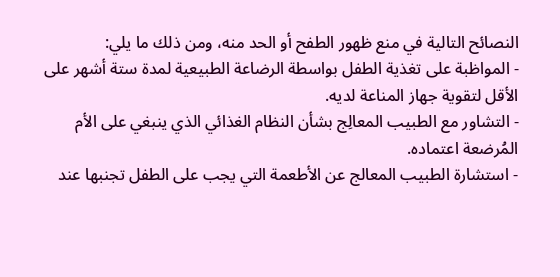النصائح التالية في منع ظهور الطفح أو الحد منه، ومن ذلك ما يلي:
- المواظبة على تغذية الطفل بواسطة الرضاعة الطبيعية لمدة ستة أشهر على الأقل لتقوية جهاز المناعة لديه.
- التشاور مع الطبيب المعالِج بشأن النظام الغذائي الذي ينبغي على الأم المُرضعة اعتماده.
- استشارة الطبيب المعالج عن الأطعمة التي يجب على الطفل تجنبها عند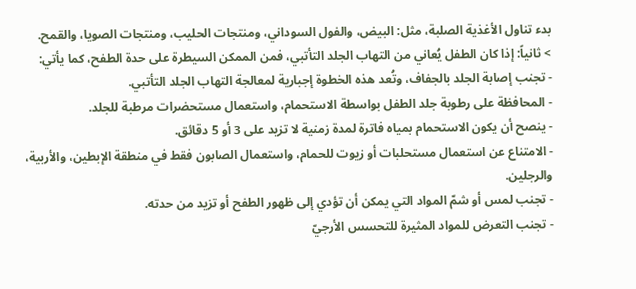بدء تناول الأغذية الصلبة، مثل: البيض، والفول السوداني، ومنتجات الحليب، ومنتجات الصويا، والقمح.
> ثانياً: إذا كان الطفل يُعاني من التهاب الجلد التأتبي، فمن الممكن السيطرة على حدة الطفح، كما يأتي:
- تجنب إصابة الجلد بالجفاف، وتُعد هذه الخطوة إجبارية لمعالجة التهاب الجلد التأتبي.
- المحافظة على رطوبة جلد الطفل بواسطة الاستحمام، واستعمال مستحضرات مرطبة للجلد.
- ينصح أن يكون الاستحمام بمياه فاترة لمدة زمنية لا تزيد على 3 أو 5 دقائق.
- الامتناع عن استعمال مستحلبات أو زيوت للحمام، واستعمال الصابون فقط في منطقة الإبطين، والأربية، والرجلين.
- تجنب لمس أو شمّ المواد التي يمكن أن تؤدي إلى ظهور الطفح أو تزيد من حدته.
- تجنب التعرض للمواد المثيرة للتحسس الأرجيّ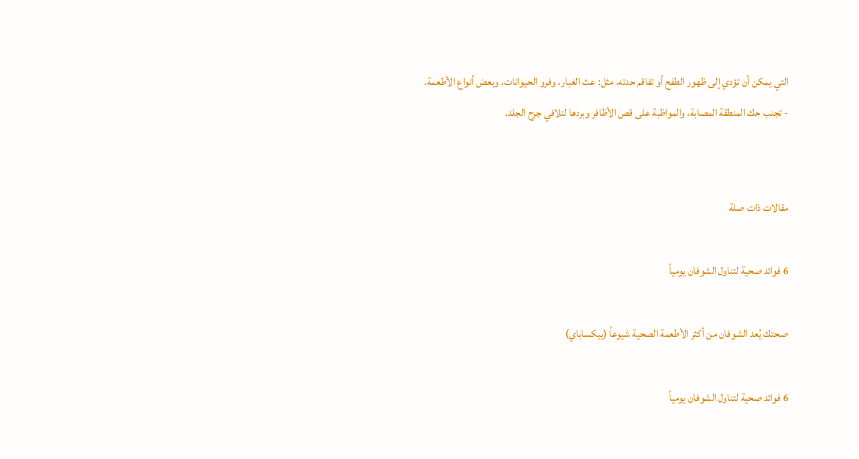التي يمكن أن تؤدي إلى ظهور الطفح أو تفاقم حدته، مثل: عث الغبار، وفرو الحيوانات، وبعض أنواع الأطعمة.
- تجنب حك المنطقة المصابة، والمواظبة على قص الأظافر وبردها لتلافي جرح الجلد.


مقالات ذات صلة

6 فوائد صحية لتناول الشوفان يومياً

صحتك يُعد الشوفان من أكثر الأطعمة الصحية شيوعاً (بيكساباي)

6 فوائد صحية لتناول الشوفان يومياً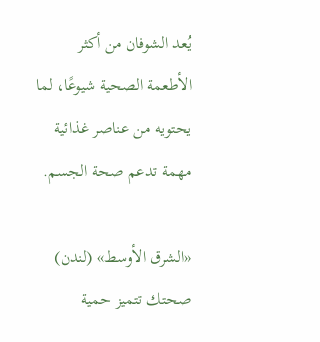يُعد الشوفان من أكثر الأطعمة الصحية شيوعًا، لما يحتويه من عناصر غذائية مهمة تدعم صحة الجسم.

«الشرق الأوسط» (لندن)
صحتك تتميز حمية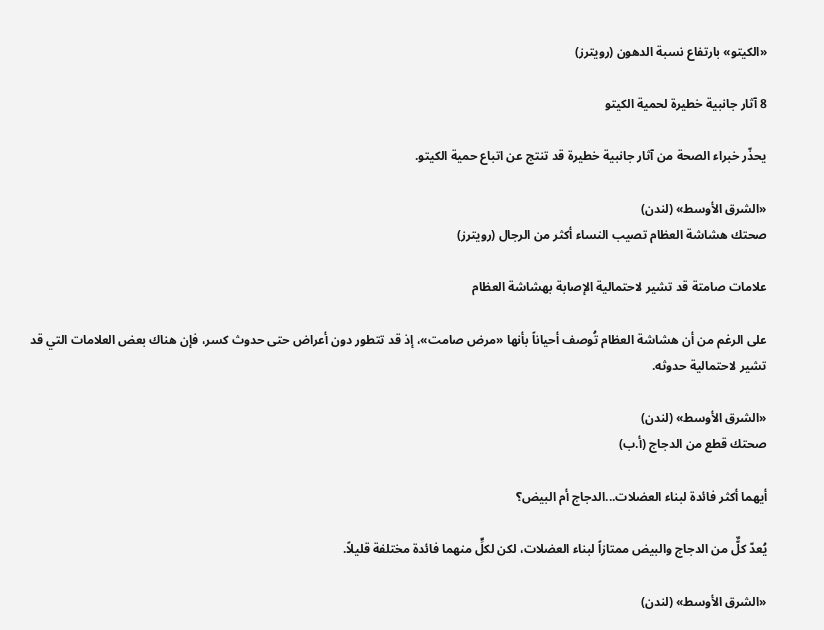«الكيتو» بارتفاع نسبة الدهون (رويترز)

8 آثار جانبية خطيرة لحمية الكيتو

يحذّر خبراء الصحة من آثار جانبية خطيرة قد تنتج عن اتباع حمية الكيتو.

«الشرق الأوسط» (لندن)
صحتك هشاشة العظام تصيب النساء أكثر من الرجال (رويترز)

علامات صامتة قد تشير لاحتمالية الإصابة بهشاشة العظام

على الرغم من أن هشاشة العظام تُوصف أحياناً بأنها «مرض صامت»، إذ قد تتطور دون أعراض حتى حدوث كسر، فإن هناك بعض العلامات التي قد تشير لاحتمالية حدوثه.

«الشرق الأوسط» (لندن)
صحتك قطع من الدجاج (أ.ب)

أيهما أكثر فائدة لبناء العضلات...الدجاج أم البيض؟

يُعدّ كلٌّ من الدجاج والبيض ممتازاً لبناء العضلات، لكن لكلٍّ منهما فائدة مختلفة قليلاً.

«الشرق الأوسط» (لندن)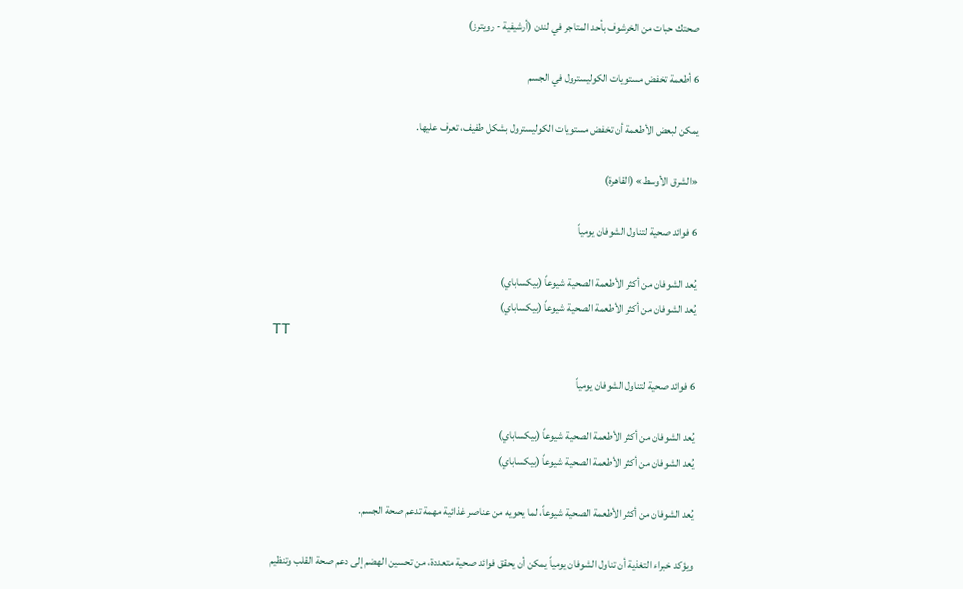صحتك حبات من الخرشوف بأحد المتاجر في لندن (أرشيفية - رويترز)

6 أطعمة تخفض مستويات الكوليسترول في الجسم

يمكن لبعض الأطعمة أن تخفض مستويات الكوليسترول بشكل طفيف، تعرف عليها.

«الشرق الأوسط» (القاهرة)

6 فوائد صحية لتناول الشوفان يومياً

يُعد الشوفان من أكثر الأطعمة الصحية شيوعاً (بيكساباي)
يُعد الشوفان من أكثر الأطعمة الصحية شيوعاً (بيكساباي)
TT

6 فوائد صحية لتناول الشوفان يومياً

يُعد الشوفان من أكثر الأطعمة الصحية شيوعاً (بيكساباي)
يُعد الشوفان من أكثر الأطعمة الصحية شيوعاً (بيكساباي)

يُعد الشوفان من أكثر الأطعمة الصحية شيوعاً، لما يحويه من عناصر غذائية مهمة تدعم صحة الجسم.

ويؤكد خبراء التغذية أن تناول الشوفان يومياً يمكن أن يحقق فوائد صحية متعددة، من تحسين الهضم إلى دعم صحة القلب وتنظيم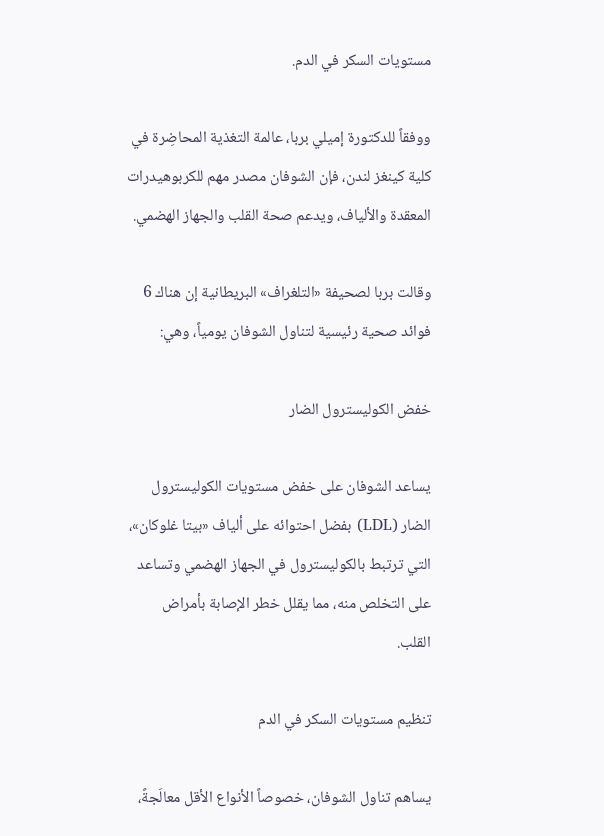مستويات السكر في الدم.

ووفقاً للدكتورة إميلي بربا، عالمة التغذية المحاضِرة في كلية كينغز لندن، فإن الشوفان مصدر مهم للكربوهيدرات المعقدة والألياف، ويدعم صحة القلب والجهاز الهضمي.

وقالت بربا لصحيفة «التلغراف» البريطانية إن هناك 6 فوائد صحية رئيسية لتناول الشوفان يومياً، وهي:

خفض الكوليسترول الضار

يساعد الشوفان على خفض مستويات الكوليسترول الضار (LDL) بفضل احتوائه على ألياف «بيتا غلوكان»، التي ترتبط بالكوليسترول في الجهاز الهضمي وتساعد على التخلص منه، مما يقلل خطر الإصابة بأمراض القلب.

تنظيم مستويات السكر في الدم

يساهم تناول الشوفان، خصوصاً الأنواع الأقل معالَجةً،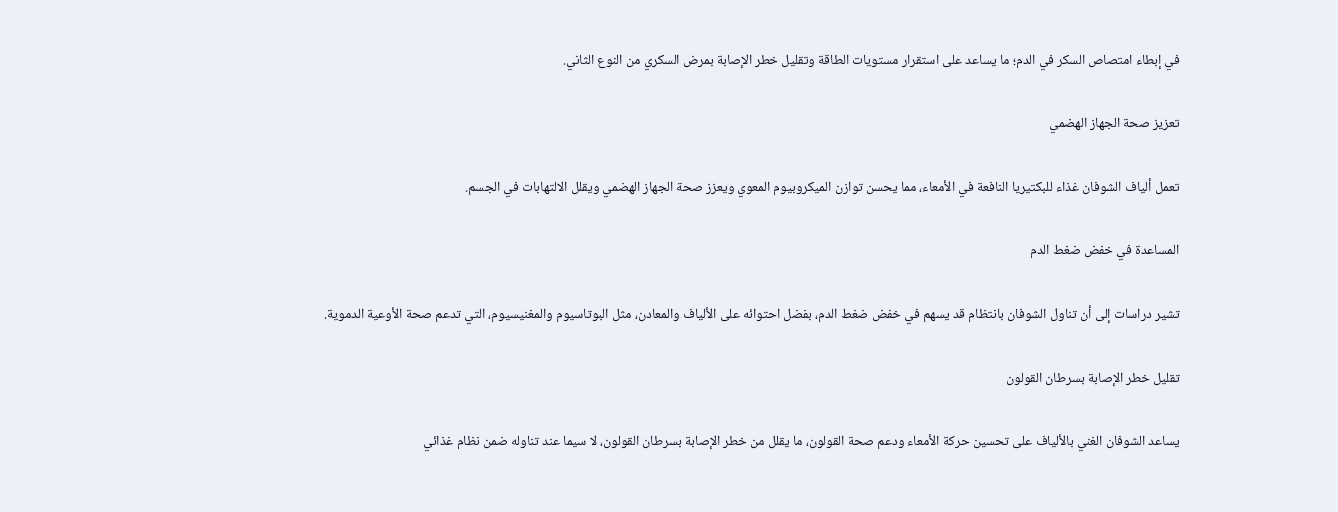في إبطاء امتصاص السكر في الدم؛ ما يساعد على استقرار مستويات الطاقة وتقليل خطر الإصابة بمرض السكري من النوع الثاني.

تعزيز صحة الجهاز الهضمي

تعمل ألياف الشوفان غذاء للبكتيريا النافعة في الأمعاء، مما يحسن توازن الميكروبيوم المعوي ويعزز صحة الجهاز الهضمي ويقلل الالتهابات في الجسم.

المساعدة في خفض ضغط الدم

تشير دراسات إلى أن تناول الشوفان بانتظام قد يسهم في خفض ضغط الدم، بفضل احتوائه على الألياف والمعادن، مثل البوتاسيوم والمغنيسيوم، التي تدعم صحة الأوعية الدموية.

تقليل خطر الإصابة بسرطان القولون

يساعد الشوفان الغني بالألياف على تحسين حركة الأمعاء ودعم صحة القولون، ما يقلل من خطر الإصابة بسرطان القولون، لا سيما عند تناوله ضمن نظام غذائي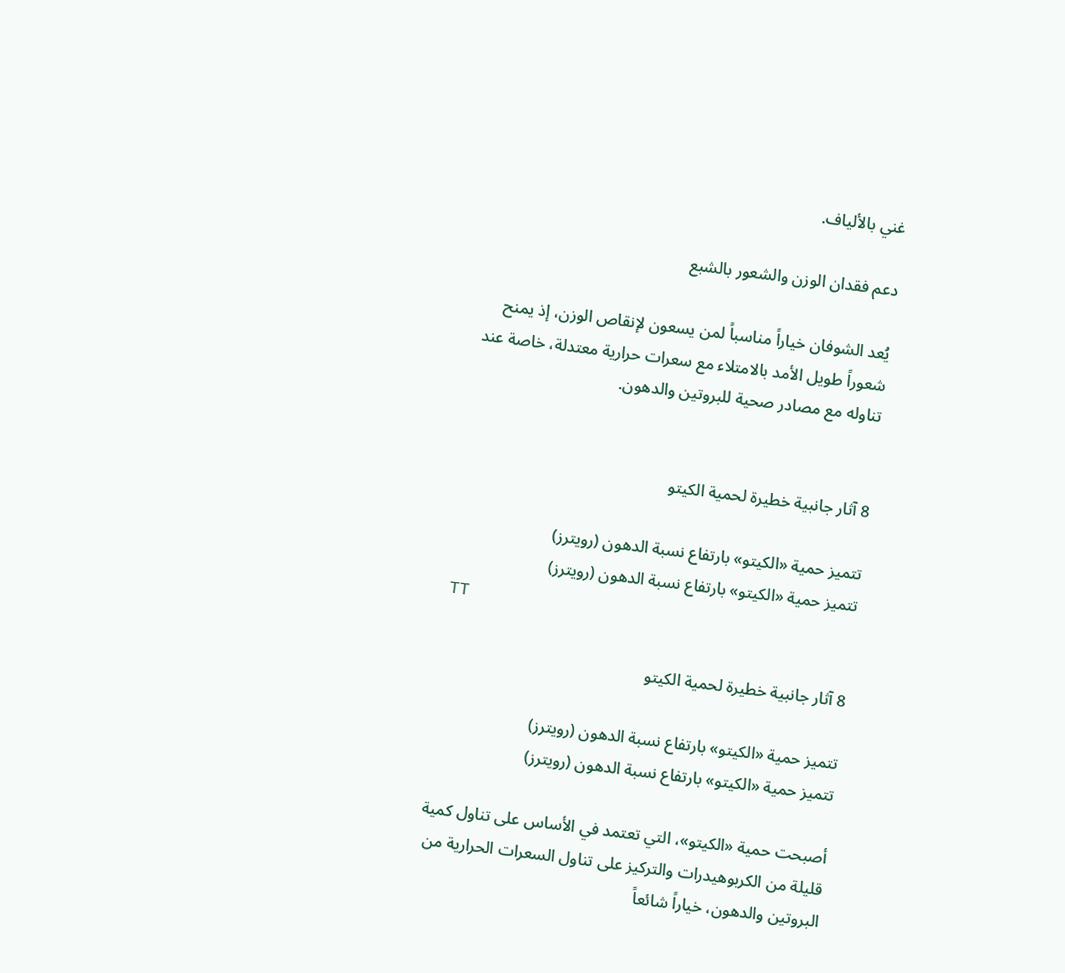غني بالألياف.

دعم فقدان الوزن والشعور بالشبع

يُعد الشوفان خياراً مناسباً لمن يسعون لإنقاص الوزن، إذ يمنح شعوراً طويل الأمد بالامتلاء مع سعرات حرارية معتدلة، خاصة عند تناوله مع مصادر صحية للبروتين والدهون.


8 آثار جانبية خطيرة لحمية الكيتو

تتميز حمية «الكيتو» بارتفاع نسبة الدهون (رويترز)
تتميز حمية «الكيتو» بارتفاع نسبة الدهون (رويترز)
TT

8 آثار جانبية خطيرة لحمية الكيتو

تتميز حمية «الكيتو» بارتفاع نسبة الدهون (رويترز)
تتميز حمية «الكيتو» بارتفاع نسبة الدهون (رويترز)

أصبحت حمية «الكيتو»، التي تعتمد في الأساس على تناول كمية قليلة من الكربوهيدرات والتركيز على تناول السعرات الحرارية من البروتين والدهون، خياراً شائعاً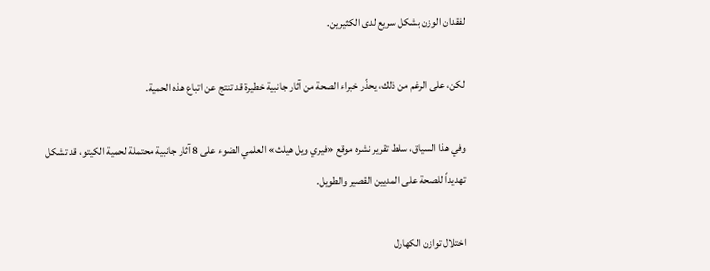لفقدان الوزن بشكل سريع لدى الكثيرين.

لكن، على الرغم من ذلك، يحذّر خبراء الصحة من آثار جانبية خطيرة قد تنتج عن اتباع هذه الحمية.

وفي هذا السياق، سلط تقرير نشره موقع «فيري ويل هيلث» العلمي الضوء على 8 آثار جانبية محتملة لحمية الكيتو، قد تشكل تهديداً للصحة على المديين القصير والطويل.

اختلال توازن الكهارل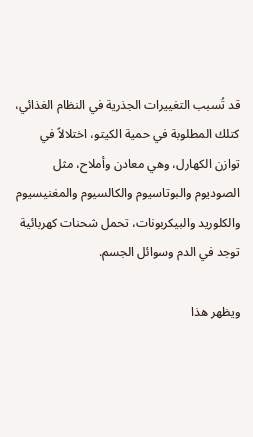قد تُسبب التغييرات الجذرية في النظام الغذائي، كتلك المطلوبة في حمية الكيتو، اختلالاً في توازن الكهارل، وهي معادن وأملاح، مثل الصوديوم والبوتاسيوم والكالسيوم والمغنيسيوم والكلوريد والبيكربونات، تحمل شحنات كهربائية توجد في الدم وسوائل الجسم.

ويظهر هذا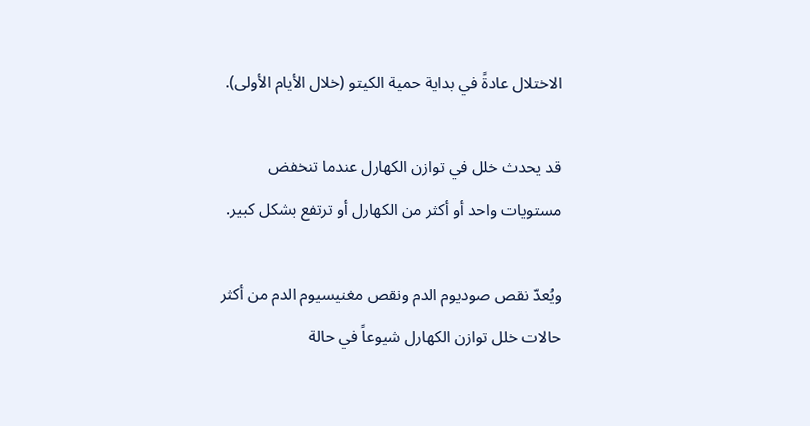الاختلال عادةً في بداية حمية الكيتو (خلال الأيام الأولى).

قد يحدث خلل في توازن الكهارل عندما تنخفض مستويات واحد أو أكثر من الكهارل أو ترتفع بشكل كبير.

ويُعدّ نقص صوديوم الدم ونقص مغنيسيوم الدم من أكثر حالات خلل توازن الكهارل شيوعاً في حالة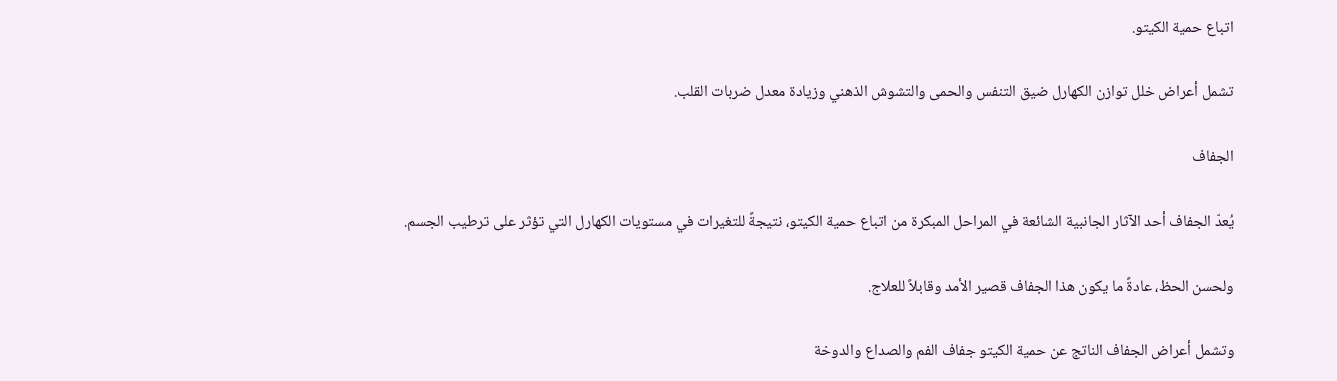اتباع حمية الكيتو.

تشمل أعراض خلل توازن الكهارل ضيق التنفس والحمى والتشوش الذهني وزيادة معدل ضربات القلب.

الجفاف

يُعدّ الجفاف أحد الآثار الجانبية الشائعة في المراحل المبكرة من اتباع حمية الكيتو، نتيجةً للتغيرات في مستويات الكهارل التي تؤثر على ترطيب الجسم.

ولحسن الحظ، عادةً ما يكون هذا الجفاف قصير الأمد وقابلاً للعلاج.

وتشمل أعراض الجفاف الناتج عن حمية الكيتو جفاف الفم والصداع والدوخة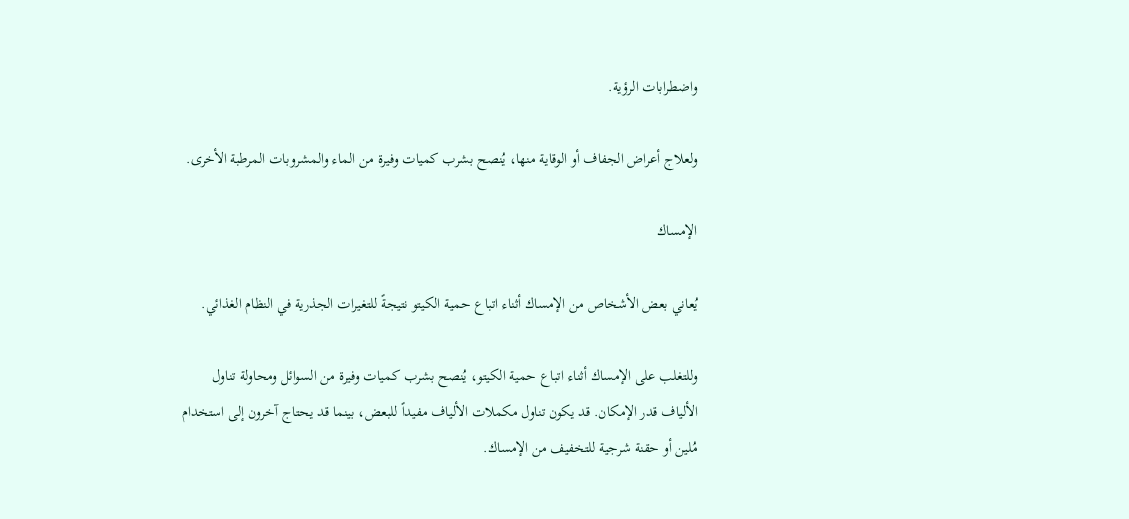واضطرابات الرؤية.

ولعلاج أعراض الجفاف أو الوقاية منها، يُنصح بشرب كميات وفيرة من الماء والمشروبات المرطبة الأخرى.

الإمساك

يُعاني بعض الأشخاص من الإمساك أثناء اتباع حمية الكيتو نتيجةً للتغيرات الجذرية في النظام الغذائي.

وللتغلب على الإمساك أثناء اتباع حمية الكيتو، يُنصح بشرب كميات وفيرة من السوائل ومحاولة تناول الألياف قدر الإمكان. قد يكون تناول مكملات الألياف مفيداً للبعض، بينما قد يحتاج آخرون إلى استخدام مُلين أو حقنة شرجية للتخفيف من الإمساك.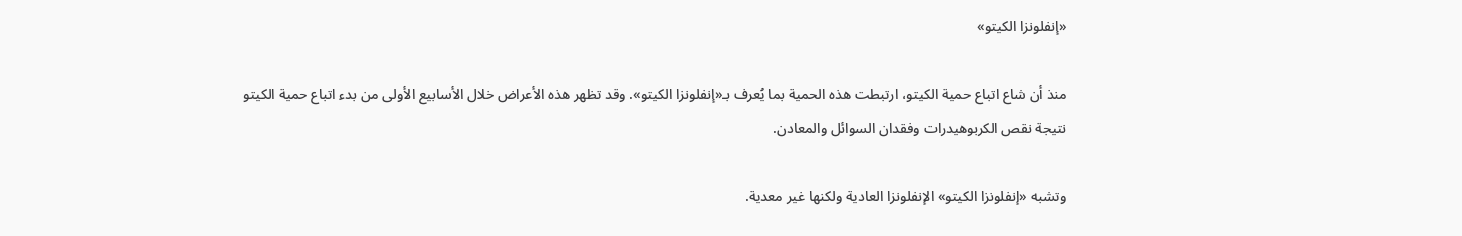«إنفلونزا الكيتو»

منذ أن شاع اتباع حمية الكيتو، ارتبطت هذه الحمية بما يُعرف بـ«إنفلونزا الكيتو». وقد تظهر هذه الأعراض خلال الأسابيع الأولى من بدء اتباع حمية الكيتو نتيجة نقص الكربوهيدرات وفقدان السوائل والمعادن.

وتشبه «إنفلونزا الكيتو» الإنفلونزا العادية ولكنها غير معدية.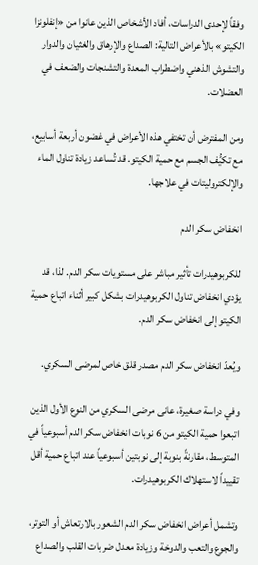وفقاً لإحدى الدراسات، أفاد الأشخاص الذين عانوا من «إنفلونزا الكيتو» بالأعراض التالية: الصداع والإرهاق والغثيان والدوار والتشوش الذهني واضطراب المعدة والتشنجات والضعف في العضلات.

ومن المفترض أن تختفي هذه الأعراض في غضون أربعة أسابيع، مع تكيُّف الجسم مع حمية الكيتو. قد تُساعد زيادة تناول الماء والإلكتروليتات في علاجها.

انخفاض سكر الدم

للكربوهيدرات تأثير مباشر على مستويات سكر الدم. لذا، قد يؤدي انخفاض تناول الكربوهيدرات بشكل كبير أثناء اتباع حمية الكيتو إلى انخفاض سكر الدم.

ويُعدّ انخفاض سكر الدم مصدر قلق خاص لمرضى السكري.

وفي دراسة صغيرة، عانى مرضى السكري من النوع الأول الذين اتبعوا حمية الكيتو من 6 نوبات انخفاض سكر الدم أسبوعياً في المتوسط، مقارنةً بنوبة إلى نوبتين أسبوعياً عند اتباع حمية أقل تقييداً لاستهلاك الكربوهيدرات.

وتشمل أعراض انخفاض سكر الدم الشعور بالارتعاش أو التوتر، والجوع والتعب والدوخة وزيادة معدل ضربات القلب والصداع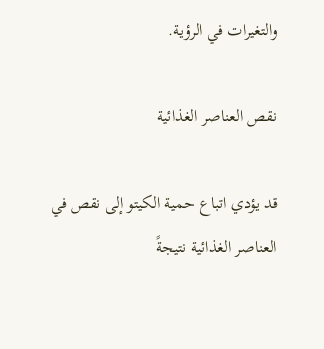والتغيرات في الرؤية.

نقص العناصر الغذائية

قد يؤدي اتباع حمية الكيتو إلى نقص في العناصر الغذائية نتيجةً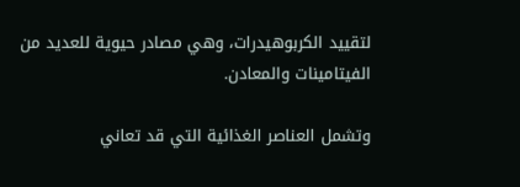لتقييد الكربوهيدرات، وهي مصادر حيوية للعديد من الفيتامينات والمعادن.

وتشمل العناصر الغذائية التي قد تعاني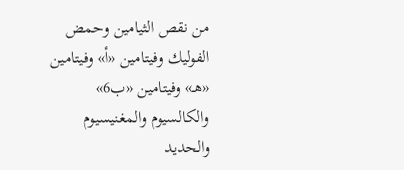من نقص الثيامين وحمض الفوليك وفيتامين «أ» وفيتامين «هـ» وفيتامين «ب6» والكالسيوم والمغنيسيوم والحديد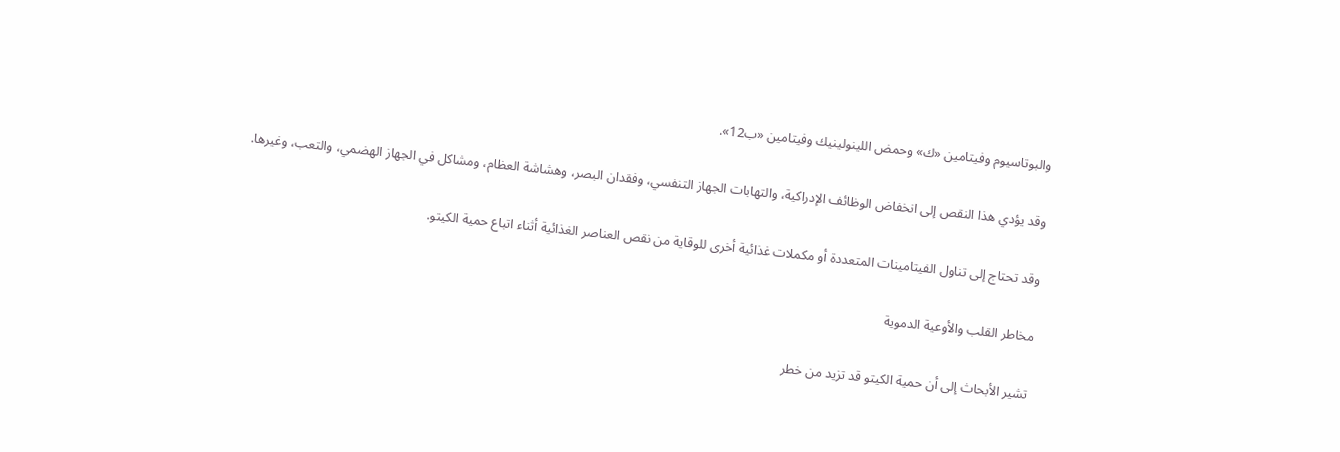والبوتاسيوم وفيتامين «ك» وحمض اللينولينيك وفيتامين «ب12».

وقد يؤدي هذا النقص إلى انخفاض الوظائف الإدراكية، والتهابات الجهاز التنفسي، وفقدان البصر، وهشاشة العظام، ومشاكل في الجهاز الهضمي، والتعب، وغيرها.

وقد تحتاج إلى تناول الفيتامينات المتعددة أو مكملات غذائية أخرى للوقاية من نقص العناصر الغذائية أثناء اتباع حمية الكيتو.

مخاطر القلب والأوعية الدموية

تشير الأبحاث إلى أن حمية الكيتو قد تزيد من خطر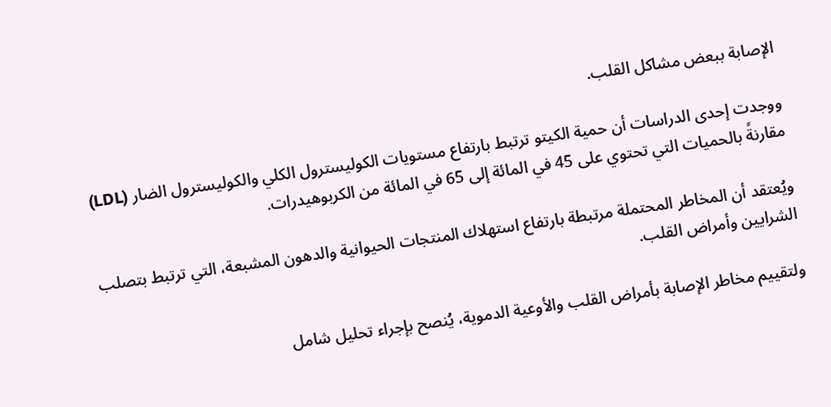الإصابة ببعض مشاكل القلب.

ووجدت إحدى الدراسات أن حمية الكيتو ترتبط بارتفاع مستويات الكوليسترول الكلي والكوليسترول الضار (LDL) مقارنةً بالحميات التي تحتوي على 45 في المائة إلى 65 في المائة من الكربوهيدرات.

ويُعتقد أن المخاطر المحتملة مرتبطة بارتفاع استهلاك المنتجات الحيوانية والدهون المشبعة، التي ترتبط بتصلب الشرايين وأمراض القلب.

ولتقييم مخاطر الإصابة بأمراض القلب والأوعية الدموية، يُنصح بإجراء تحليل شامل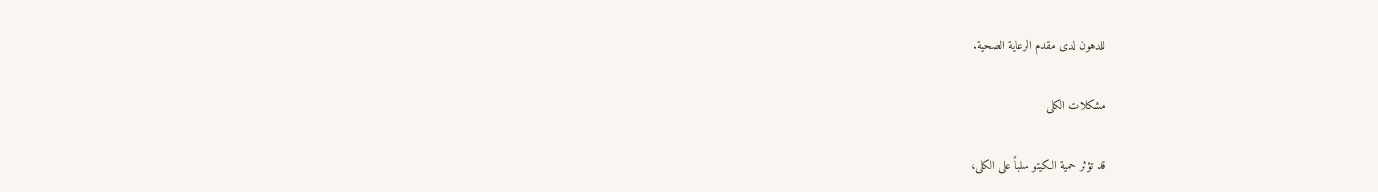للدهون لدى مقدم الرعاية الصحية.

مشكلات الكلى

قد تؤثر حمية الكيتو سلباً على الكلى،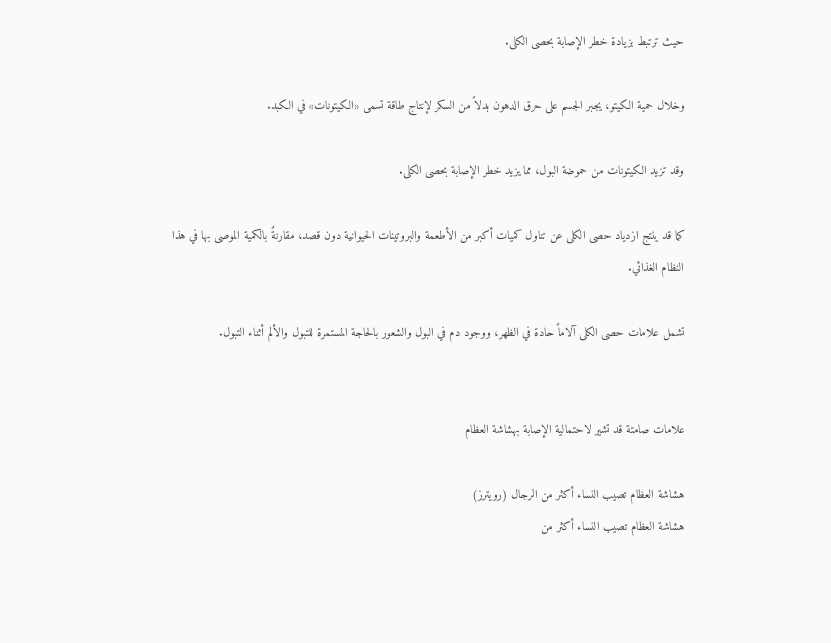حيث ترتبط بزيادة خطر الإصابة بحصى الكلى.

وخلال حمية الكيتو، يجبر الجسم على حرق الدهون بدلاً من السكر لإنتاج طاقة تسمى «الكيتونات» في الكبد.

وقد تزيد الكيتونات من حموضة البول، مما يزيد خطر الإصابة بحصى الكلى.

كما قد ينتج ازدياد حصى الكلى عن تناول كميات أكبر من الأطعمة والبروتينات الحيوانية دون قصد، مقارنةً بالكمية الموصى بها في هذا النظام الغذائي.

تشمل علامات حصى الكلى آلاماً حادة في الظهر، ووجود دم في البول والشعور بالحاجة المستمرة للتبول والألم أثناء التبول.


علامات صامتة قد تشير لاحتمالية الإصابة بهشاشة العظام

هشاشة العظام تصيب النساء أكثر من الرجال (رويترز)
هشاشة العظام تصيب النساء أكثر من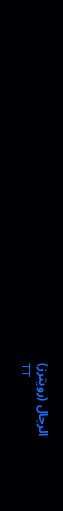الرجال (رويترز)
TT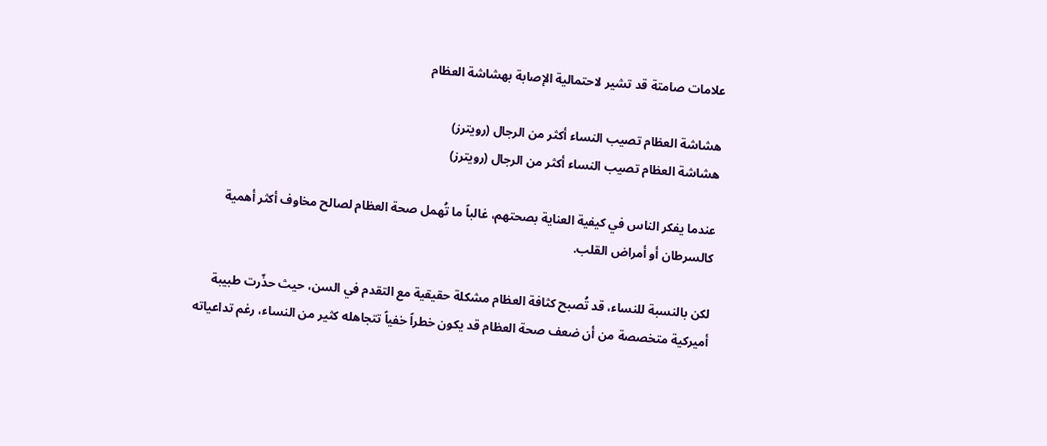علامات صامتة قد تشير لاحتمالية الإصابة بهشاشة العظام

هشاشة العظام تصيب النساء أكثر من الرجال (رويترز)
هشاشة العظام تصيب النساء أكثر من الرجال (رويترز)

عندما يفكر الناس في كيفية العناية بصحتهم، غالباً ما تُهمل صحة العظام لصالح مخاوف أكثر أهمية كالسرطان أو أمراض القلب.

لكن بالنسبة للنساء، قد تُصبح كثافة العظام مشكلة حقيقية مع التقدم في السن، حيث حذّرت طبيبة أميركية متخصصة من أن ضعف صحة العظام قد يكون خطراً خفياً تتجاهله كثير من النساء، رغم تداعياته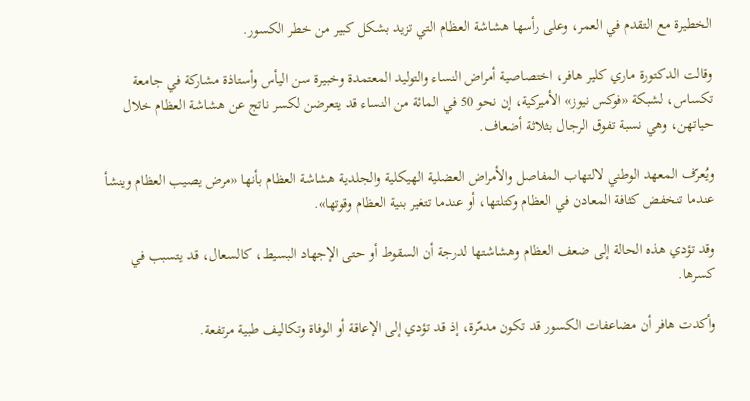الخطيرة مع التقدم في العمر، وعلى رأسها هشاشة العظام التي تزيد بشكل كبير من خطر الكسور.

وقالت الدكتورة ماري كلير هافر، اختصاصية أمراض النساء والتوليد المعتمدة وخبيرة سن اليأس وأستاذة مشاركة في جامعة تكساس، لشبكة «فوكس نيوز» الأميركية، إن نحو 50 في المائة من النساء قد يتعرضن لكسر ناتج عن هشاشة العظام خلال حياتهن، وهي نسبة تفوق الرجال بثلاثة أضعاف.

ويُعرّف المعهد الوطني لالتهاب المفاصل والأمراض العضلية الهيكلية والجلدية هشاشة العظام بأنها «مرض يصيب العظام وينشأ عندما تنخفض كثافة المعادن في العظام وكتلتها، أو عندما تتغير بنية العظام وقوتها».

وقد تؤدي هذه الحالة إلى ضعف العظام وهشاشتها لدرجة أن السقوط أو حتى الإجهاد البسيط، كالسعال، قد يتسبب في كسرها.

وأكدت هافر أن مضاعفات الكسور قد تكون مدمّرة، إذ قد تؤدي إلى الإعاقة أو الوفاة وتكاليف طبية مرتفعة.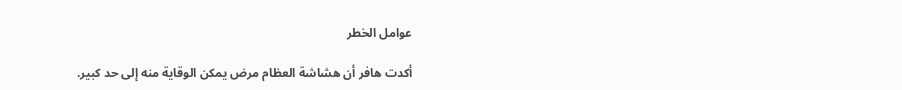عوامل الخطر

أكدت هافر أن هشاشة العظام مرض يمكن الوقاية منه إلى حد كبير.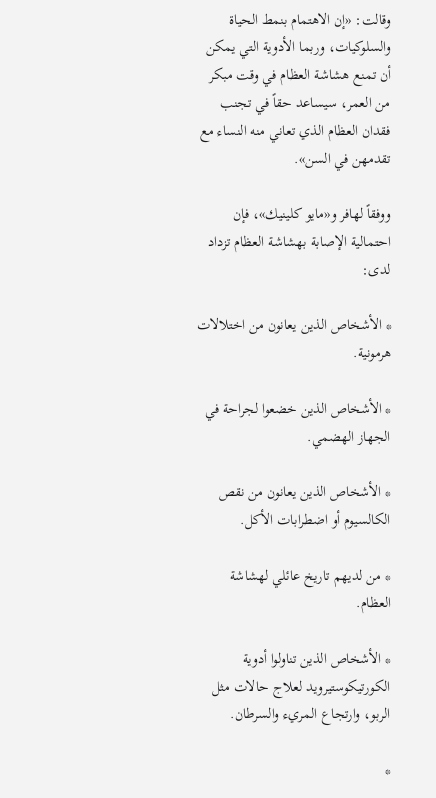وقالت: «إن الاهتمام بنمط الحياة والسلوكيات، وربما الأدوية التي يمكن أن تمنع هشاشة العظام في وقت مبكر من العمر، سيساعد حقاً في تجنب فقدان العظام الذي تعاني منه النساء مع تقدمهن في السن».

ووفقاً لهافر و«مايو كلينيك»، فإن احتمالية الإصابة بهشاشة العظام تزداد لدى:

* الأشخاص الذين يعانون من اختلالات هرمونية.

* الأشخاص الذين خضعوا لجراحة في الجهاز الهضمي.

* الأشخاص الذين يعانون من نقص الكالسيوم أو اضطرابات الأكل.

* من لديهم تاريخ عائلي لهشاشة العظام.

* الأشخاص الذين تناولوا أدوية الكورتيكوستيرويد لعلاج حالات مثل الربو، وارتجاع المريء والسرطان.

*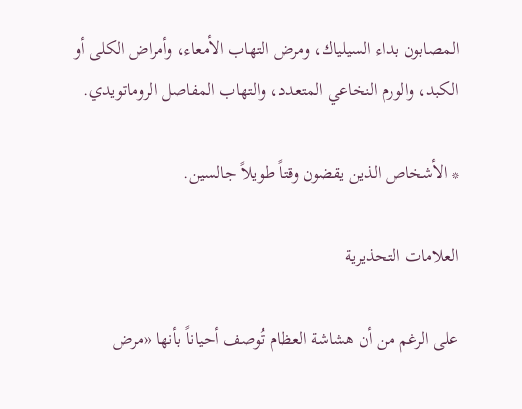المصابون بداء السيلياك، ومرض التهاب الأمعاء، وأمراض الكلى أو الكبد، والورم النخاعي المتعدد، والتهاب المفاصل الروماتويدي.

* الأشخاص الذين يقضون وقتاً طويلاً جالسين.

العلامات التحذيرية

على الرغم من أن هشاشة العظام تُوصف أحياناً بأنها «مرض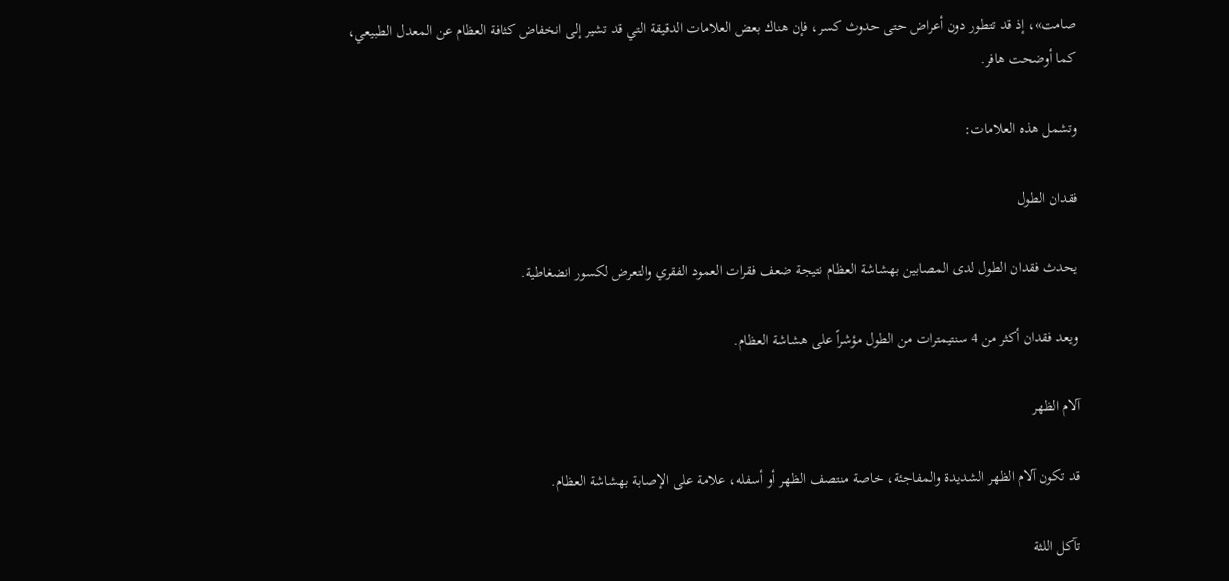صامت»، إذ قد تتطور دون أعراض حتى حدوث كسر، فإن هناك بعض العلامات الدقيقة التي قد تشير إلى انخفاض كثافة العظام عن المعدل الطبيعي، كما أوضحت هافر.

وتشمل هذه العلامات:

فقدان الطول

يحدث فقدان الطول لدى المصابين بهشاشة العظام نتيجة ضعف فقرات العمود الفقري والتعرض لكسور انضغاطية.

ويعد فقدان أكثر من 4 سنتيمترات من الطول مؤشراً على هشاشة العظام.

آلام الظهر

قد تكون آلام الظهر الشديدة والمفاجئة، خاصة منتصف الظهر أو أسفله، علامة على الإصابة بهشاشة العظام.

تآكل اللثة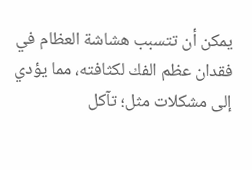يمكن أن تتسبب هشاشة العظام في فقدان عظم الفك لكثافته، مما يؤدي إلى مشكلات مثل؛ تآكل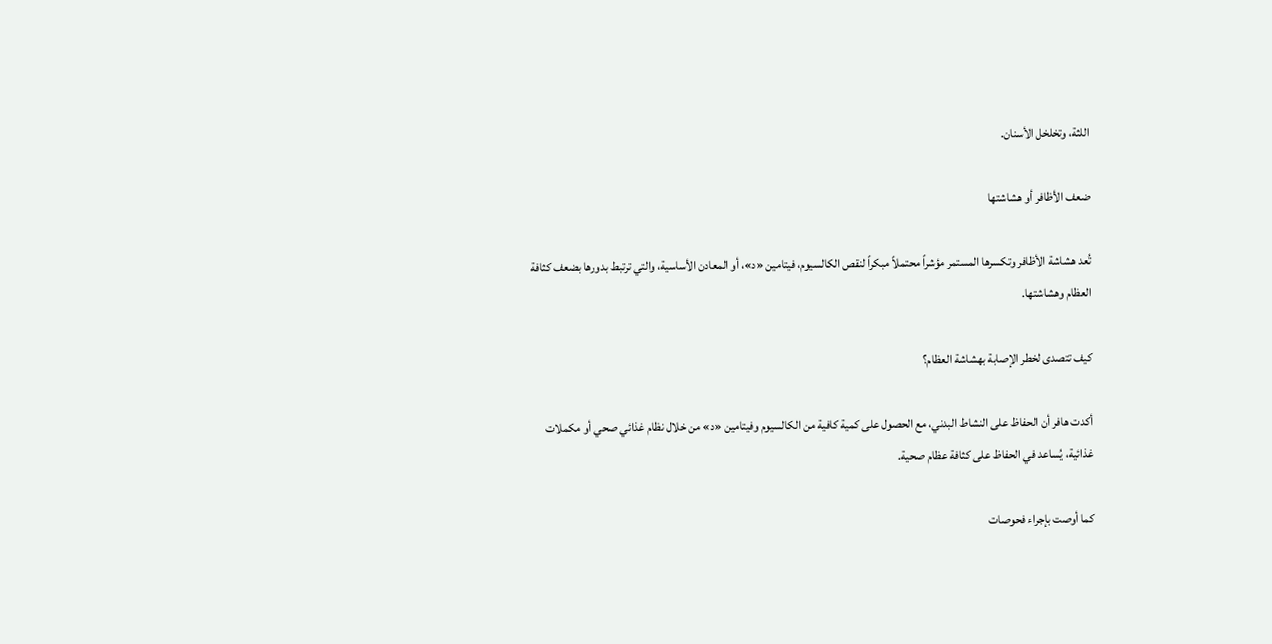اللثة، وتخلخل الأسنان.

ضعف الأظافر أو هشاشتها

تُعد هشاشة الأظافر وتكسرها المستمر مؤشراً محتملاً مبكراً لنقص الكالسيوم، فيتامين «د»، أو المعادن الأساسية، والتي ترتبط بدورها بضعف كثافة العظام وهشاشتها.

كيف تتصدى لخطر الإصابة بهشاشة العظام؟

أكدت هافر أن الحفاظ على النشاط البدني، مع الحصول على كمية كافية من الكالسيوم وفيتامين «د» من خلال نظام غذائي صحي أو مكملات غذائية، يُساعد في الحفاظ على كثافة عظام صحية.

كما أوصت بإجراء فحوصات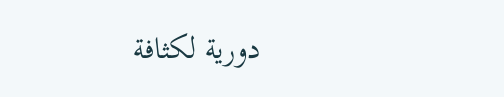دورية لكثافة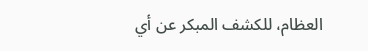العظام، للكشف المبكر عن أي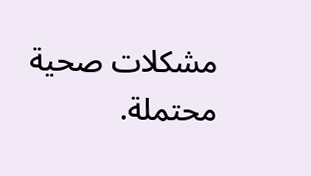مشكلات صحية محتملة.